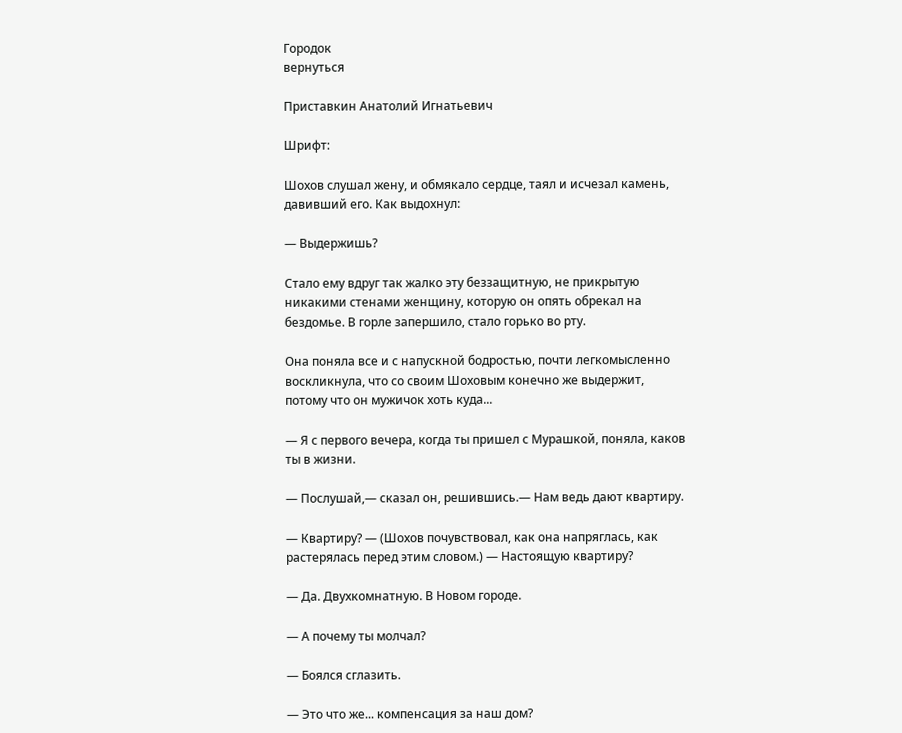Городок
вернуться

Приставкин Анатолий Игнатьевич

Шрифт:

Шохов слушал жену, и обмякало сердце, таял и исчезал камень, давивший его. Как выдохнул:

— Выдержишь?

Стало ему вдруг так жалко эту беззащитную, не прикрытую никакими стенами женщину, которую он опять обрекал на бездомье. В горле запершило, стало горько во рту.

Она поняла все и с напускной бодростью, почти легкомысленно воскликнула, что со своим Шоховым конечно же выдержит, потому что он мужичок хоть куда...

— Я с первого вечера, когда ты пришел с Мурашкой, поняла, каков ты в жизни.

— Послушай,— сказал он, решившись.— Нам ведь дают квартиру.

— Квартиру? — (Шохов почувствовал, как она напряглась, как растерялась перед этим словом.) — Настоящую квартиру?

— Да. Двухкомнатную. В Новом городе.

— А почему ты молчал?

— Боялся сглазить.

— Это что же... компенсация за наш дом?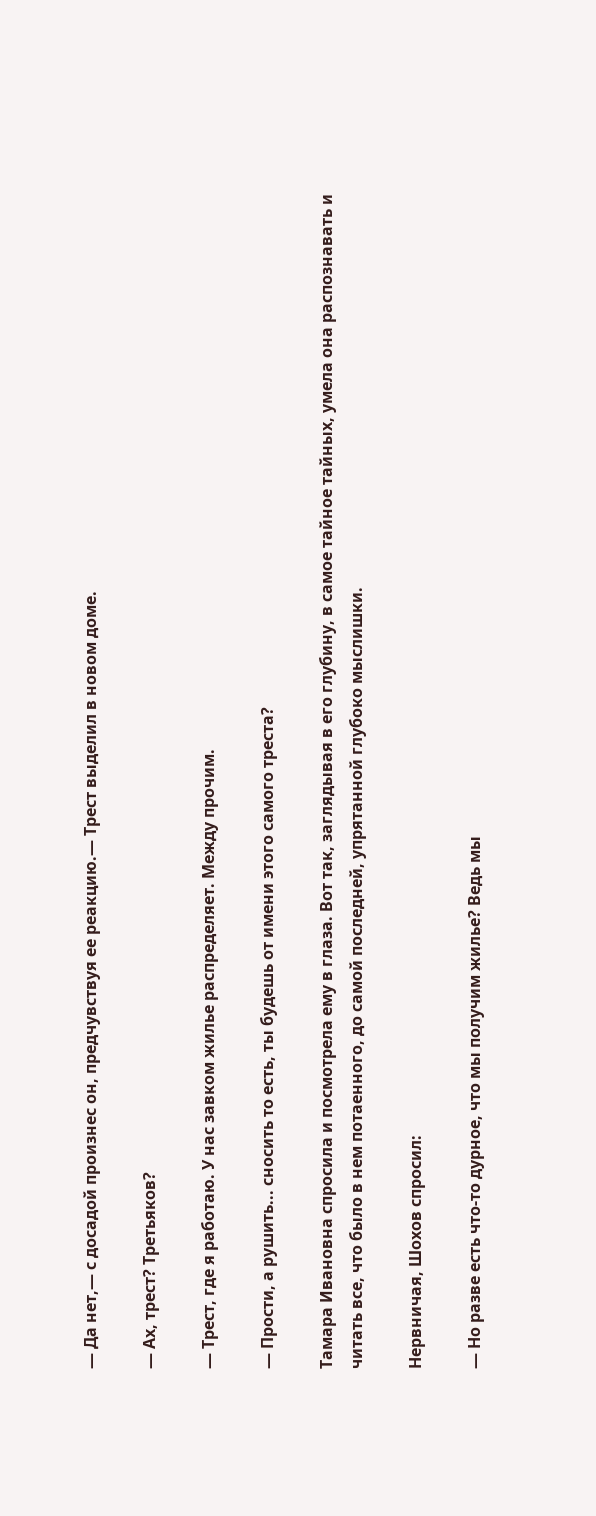— Да нет,— с досадой произнес он, предчувствуя ее реакцию.— Трест выделил в новом доме.

— Ах, трест? Третьяков?

— Трест, где я работаю. У нас завком жилье распределяет. Между прочим.

— Прости, а рушить... сносить то есть, ты будешь от имени этого самого треста?

Тамара Ивановна спросила и посмотрела ему в глаза. Вот так, заглядывая в его глубину, в самое тайное тайных, умела она распознавать и читать все, что было в нем потаенного, до самой последней, упрятанной глубоко мыслишки.

Нервничая, Шохов спросил:

— Но разве есть что-то дурное, что мы получим жилье? Ведь мы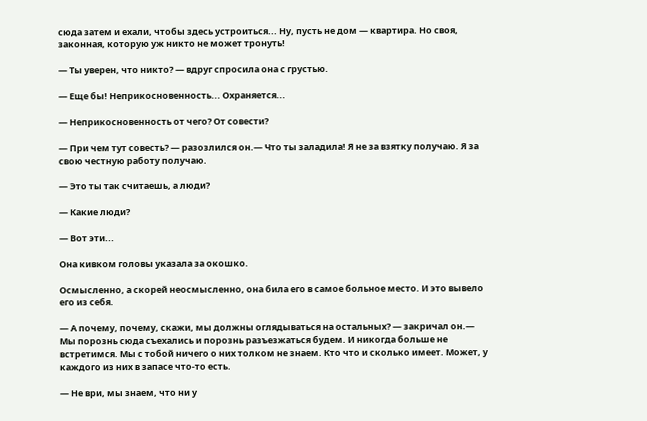сюда затем и ехали, чтобы здесь устроиться... Ну, пусть не дом — квартира. Но своя, законная, которую уж никто не может тронуть!

— Ты уверен, что никто? — вдруг спросила она с грустью.

— Еще бы! Неприкосновенность... Охраняется...

— Неприкосновенность от чего? От совести?

— При чем тут совесть? — разозлился он.— Что ты заладила! Я не за взятку получаю. Я за свою честную работу получаю.

— Это ты так считаешь, а люди?

— Какие люди?

— Вот эти...

Она кивком головы указала за окошко.

Осмысленно, а скорей неосмысленно, она била его в самое больное место. И это вывело его из себя.

— А почему, почему, скажи, мы должны оглядываться на остальных? — закричал он.— Мы порознь сюда съехались и порознь разъезжаться будем. И никогда больше не встретимся. Мы с тобой ничего о них толком не знаем. Кто что и сколько имеет. Может, у каждого из них в запасе что-то есть.

— Не ври, мы знаем, что ни у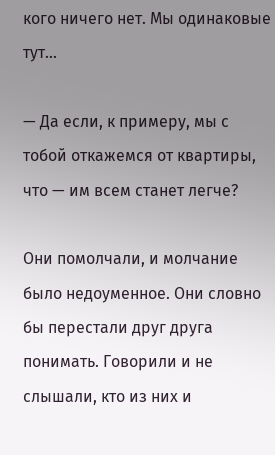кого ничего нет. Мы одинаковые тут...

— Да если, к примеру, мы с тобой откажемся от квартиры, что — им всем станет легче?

Они помолчали, и молчание было недоуменное. Они словно бы перестали друг друга понимать. Говорили и не слышали, кто из них и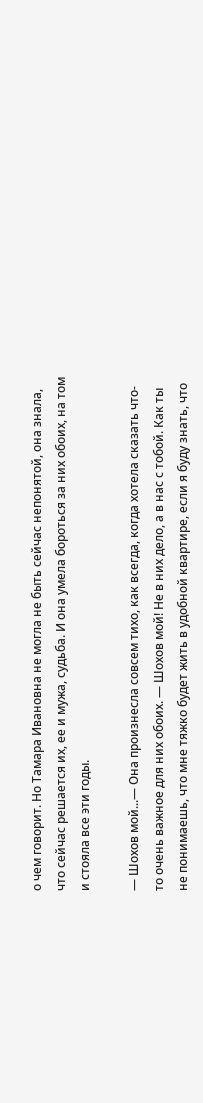о чем говорит. Но Тамара Ивановна не могла не быть сейчас непонятой, она знала, что сейчас решается их, ее и мужа, судьба. И она умела бороться за них обоих, на том и стояла все эти годы.

— Шохов мой...— Она произнесла совсем тихо, как всегда, когда хотела сказать что-то очень важное для них обоих. — Шохов мой! Не в них дело, а в нас с тобой. Как ты не понимаешь, что мне тяжко будет жить в удобной квартире, если я буду знать, что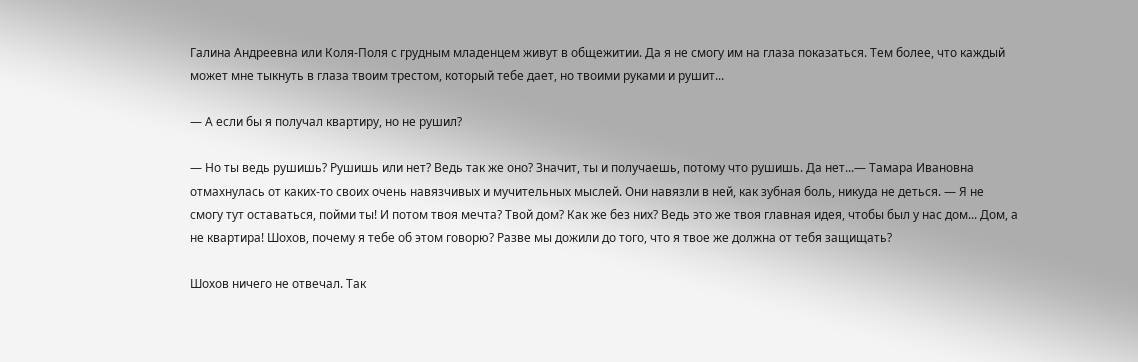Галина Андреевна или Коля-Поля с грудным младенцем живут в общежитии. Да я не смогу им на глаза показаться. Тем более, что каждый может мне тыкнуть в глаза твоим трестом, который тебе дает, но твоими руками и рушит...

— А если бы я получал квартиру, но не рушил?

— Но ты ведь рушишь? Рушишь или нет? Ведь так же оно? Значит, ты и получаешь, потому что рушишь. Да нет...— Тамара Ивановна отмахнулась от каких-то своих очень навязчивых и мучительных мыслей. Они навязли в ней, как зубная боль, никуда не деться. — Я не смогу тут оставаться, пойми ты! И потом твоя мечта? Твой дом? Как же без них? Ведь это же твоя главная идея, чтобы был у нас дом... Дом, а не квартира! Шохов, почему я тебе об этом говорю? Разве мы дожили до того, что я твое же должна от тебя защищать?

Шохов ничего не отвечал. Так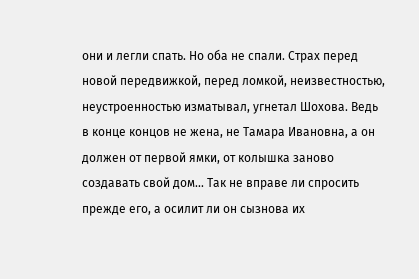они и легли спать. Но оба не спали. Страх перед новой передвижкой, перед ломкой, неизвестностью, неустроенностью изматывал, угнетал Шохова. Ведь в конце концов не жена, не Тамара Ивановна, а он должен от первой ямки, от колышка заново создавать свой дом... Так не вправе ли спросить прежде его, а осилит ли он сызнова их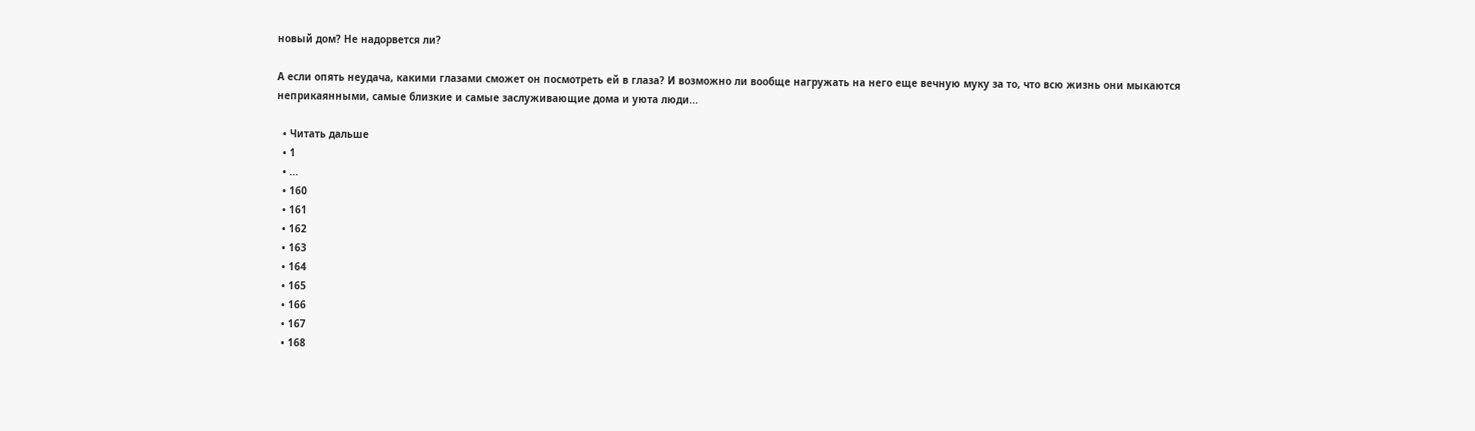новый дом? Не надорвется ли?

А если опять неудача, какими глазами сможет он посмотреть ей в глаза? И возможно ли вообще нагружать на него еще вечную муку за то, что всю жизнь они мыкаются неприкаянными, самые близкие и самые заслуживающие дома и уюта люди...

  • Читать дальше
  • 1
  • ...
  • 160
  • 161
  • 162
  • 163
  • 164
  • 165
  • 166
  • 167
  • 168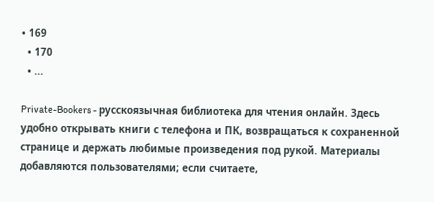• 169
  • 170
  • ...

Private-Bookers - русскоязычная библиотека для чтения онлайн. Здесь удобно открывать книги с телефона и ПК, возвращаться к сохраненной странице и держать любимые произведения под рукой. Материалы добавляются пользователями; если считаете,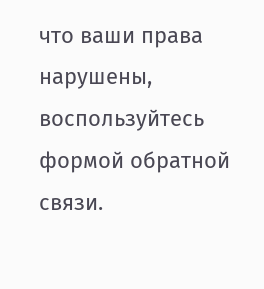что ваши права нарушены, воспользуйтесь формой обратной связи.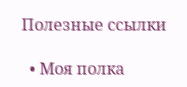Полезные ссылки

  • Моя полка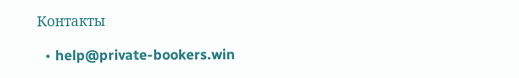Контакты

  • help@private-bookers.win